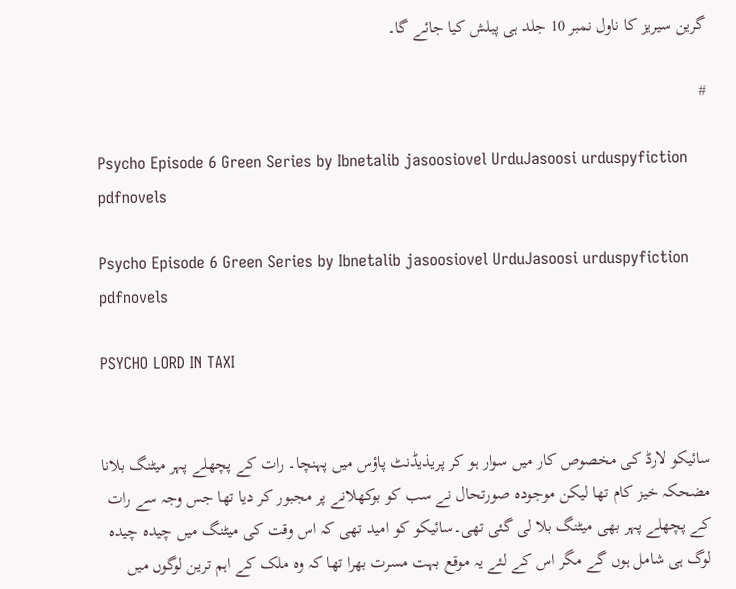گرین سیریز کا ناول نمبر 10 جلد ہی پبلش کیا جائے گا۔

#

Psycho Episode 6 Green Series by Ibnetalib jasoosiovel UrduJasoosi urduspyfiction pdfnovels

Psycho Episode 6 Green Series by Ibnetalib jasoosiovel UrduJasoosi urduspyfiction pdfnovels

PSYCHO LORD IN TAXI


سائیکو لارڈ کی مخصوص کار میں سوار ہو کر پریذیڈنٹ پاؤس میں پہنچا۔ رات کے پچھلے پہر میٹنگ بلانا مضحکہ خیز کام تھا لیکن موجودہ صورتحال نے سب کو بوکھلانے پر مجبور کر دیا تھا جس وجہ سے رات کے پچھلے پہر بھی میٹنگ بلا لی گئی تھی۔سائیکو کو امید تھی کہ اس وقت کی میٹنگ میں چیدہ چیدہ لوگ ہی شامل ہوں گے مگر اس کے لئے یہ موقع بہت مسرت بھرا تھا کہ وہ ملک کے اہم ترین لوگوں میں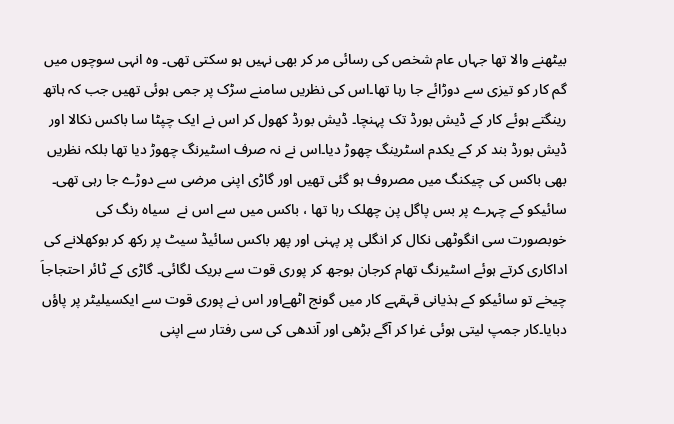بیٹھنے والا تھا جہاں عام شخص کی رسائی مر کر بھی نہیں ہو سکتی تھی۔ وہ انہی سوچوں میں گم کار کو تیزی سے دوڑائے جا رہا تھا۔اس کی نظریں سامنے سڑک پر جمی ہوئی تھیں جب کہ ہاتھ رینگتے ہوئے کار کے ڈیش بورڈ تک پہنچا۔ ڈیش بورڈ کھول کر اس نے ایک چپٹا سا باکس نکالا اور ڈیش بورڈ بند کر کے یکدم اسٹرینگ چھوڑ دیا۔اس نے نہ صرف اسٹیرنگ چھوڑ دیا تھا بلکہ نظریں بھی باکس کی چیکنگ میں مصروف ہو گئی تھیں اور گاڑی اپنی مرضی سے دوڑے جا رہی تھی۔ سائیکو کے چہرے پر بس پاگل پن چھلک رہا تھا ، باکس میں سے اس نے  سیاہ رنگ کی خوبصورت سی انگوٹھی نکال کر انگلی پر پہنی اور پھر باکس سائیڈ سیٹ پر رکھ کر بوکھلانے کی اداکاری کرتے ہوئے اسٹیرنگ تھام کرجان بوجھ کر پوری قوت سے بریک لگائی۔ گاڑی کے ٹائر احتجاجاَ چیخے تو سائیکو کے ہذیانی قہقہے کار میں گونج اٹھےاور اس نے پوری قوت سے ایکسیلیٹر پر پاؤں دبایا۔کار جمپ لیتی ہوئی غرا کر آگے بڑھی اور آندھی کی سی رفتار سے اپنی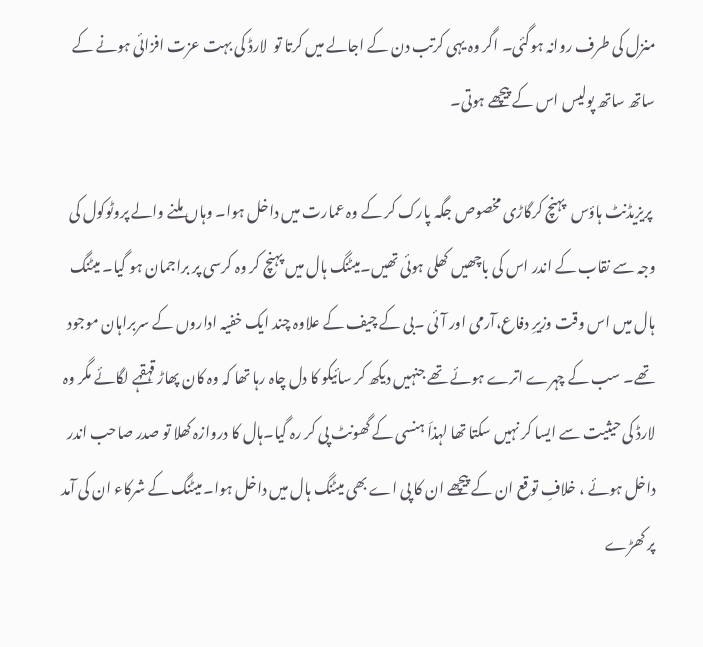منزل کی طرف روانہ ہوگئی۔ اگر وہ یہی کرتب دن کے اجالے میں کرتا تو  لارڈ کی بہت عزت افزائی ہونے کے ساتھ ساتھ پولیس اس کے پیچھے ہوتی۔

 پریزیڈنٹ ہاؤس  پہنچ کرگاڑی مخصوص جگہ پارک کر کے وہ عمارت میں داخل ہوا۔ وہاں ملنے والے پروٹوکول کی وجہ سے نقاب کے اندر اس کی باچھیں کھلی ہوئی تھیں۔میٹنگ ہال میں پہنچ کر وہ کرسی پر براجمان ہو گیا۔ میٹنگ ہال میں اس وقت وزیرِ دفاع،آرمی اور آئی ۔بی کے چیف کے علاوہ چند ایک خفیہ اداروں کے سربراہان موجود تھے۔ سب کے چہرے اترے ہوئے تھے جنہیں دیکھ کر سائیکو کا دل چاہ رہا تھا کہ وہ کان پھاڑ قہقہے لگائے مگر وہ لارڈ کی حیثیت سے ایسا کر نہیں سکتا تھا لہذاَ ہنسی کے گھونٹ پی کر رہ گیا۔ہال کا دروازہ کھلا تو صدر صاحب اندر داخل ہوئے ، خلافِ توقع ان کے پیچھے ان کا پی اے بھی میٹنگ ہال میں داخل ہوا۔ میٹنگ کے شرکاء ان کی آمد پر کھڑے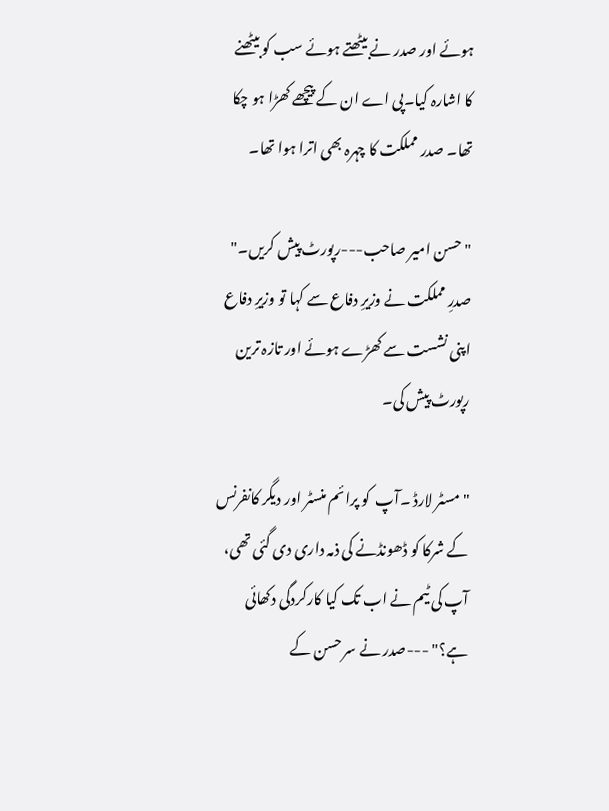ہوئے اور صدر نے بیٹھتے ہوئے سب کو بیٹھنے کا اشارہ کیا۔پی اے ان کے پیچھے کھڑا ہو چکا تھا۔ صدر مملکت کا چہرہ بھی اترا ہوا تھا۔

"حسن امیر صاحب---رپورٹ پیش کریں۔" صدرِ مملکت نے وزیرِ دفاع سے کہا تو وزیرِ دفاع اپنی نشست سے کھڑے ہوئے اور تازہ ترین رپورٹ پیش کی۔

"مسٹر لارڈ ۔آپ  کو پرائم منسٹر اور دیگر کانفرنس کے شرکا کو ڈھونڈنے کی ذمہ داری دی گئی تھی، آپ کی ٹیم نے اب تک کیا کارکردگی دکھائی ہے؟" ---صدر نے سر حسن کے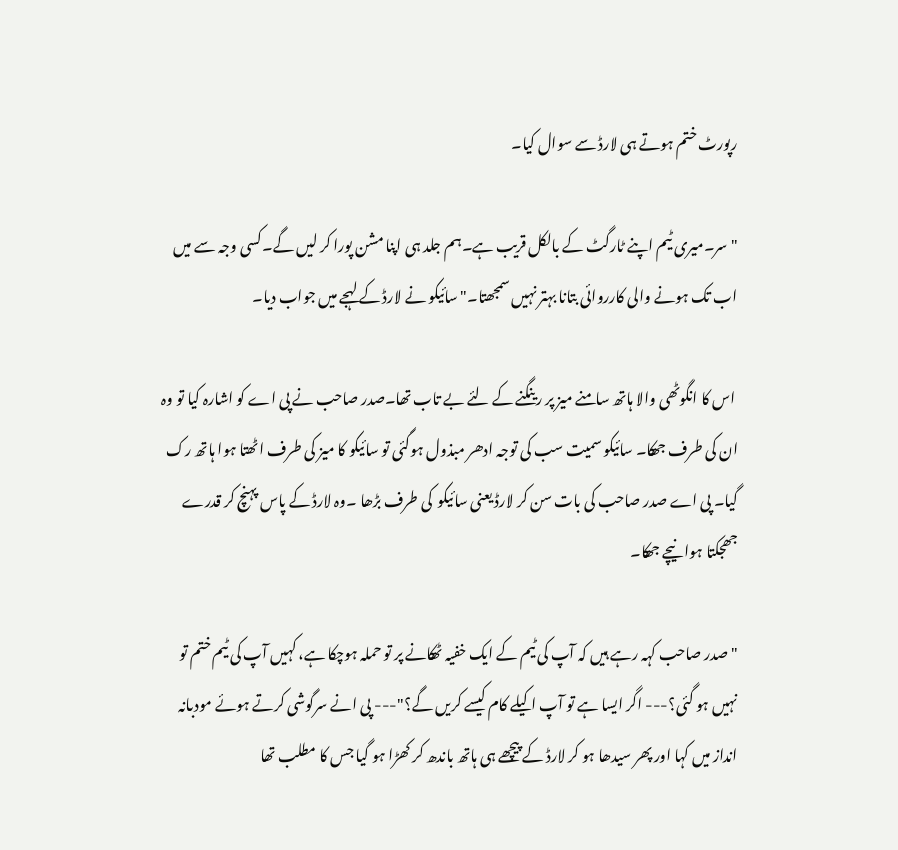رپورٹ ختم ہوتے ہی لارڈ سے سوال کیا۔

"سر۔میری ٹیم اپنے ٹارگٹ کے بالکل قریب ہے۔ہم جلد ہی اپنا مشن پورا کر لیں گے۔کسی وجہ سے میں اب تک ہونے والی کارروائی بتانا بہتر نہیں سمجھتا۔"سائیکو نے لارڈ کے لہجے میں جواب دیا۔

 اس کا انگوٹھی والا ہاتھ سامنے میز پر رینگنے کے لئے بے تاب تھا۔صدر صاحب نے پی اے کو اشارہ کیا تو وہ ان کی طرف جھکا۔ سائیکو سمیت سب کی توجہ ادھر مبذول ہوگئی تو سائیکو کا میز کی طرف اٹھتا ہوا ہاتھ رک گیا۔ پی اے صدر صاحب کی بات سن کر لارڈ یعنی سائیکو  کی طرف بڑھا ۔وہ لارڈ کے پاس پہنچ کر قدرے جھجکتا ہوا نیچے جھکا۔

"صدر صاحب کہہ رہے ہیں کہ آپ کی ٹیم کے ایک خفیہ ٹھکانے پر تو حملہ ہوچکا ہے، کہیں آپ کی ٹیم ختم تو نہیں ہو گئی؟--- اگر ایسا ہے تو آپ اکیلے کام کیسے کریں گے؟"--- پی انے سرگوشی کرتے ہوئے مودبانہ انداز میں کہا اور پھر سیدھا ہو کر لارڈ کے پیچھے ہی ہاتھ باندھ کر کھڑا ہو گیا جس کا مطلب تھا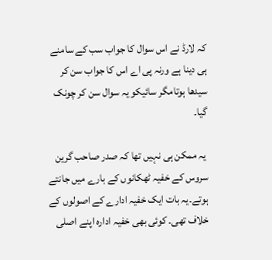کہ لارڈ نے اس سوال کا جواب سب کے سامنے ہی دینا ہے ورنہ پی اے اس کا جواب سن کر سیدھا ہوتامگر سائیکو یہ سوال سن کر چونک گیا۔

 یہ ممکن ہی نہیں تھا کہ صدر صاحب گرین سروس کے خفیہ ٹھکانوں کے بارے میں جانتے ہوتے۔یہ بات ایک خفیہ ادارے کے اصولوں کے خلاف تھی۔ کوئی بھی خفیہ ادارہ اپنے اصلی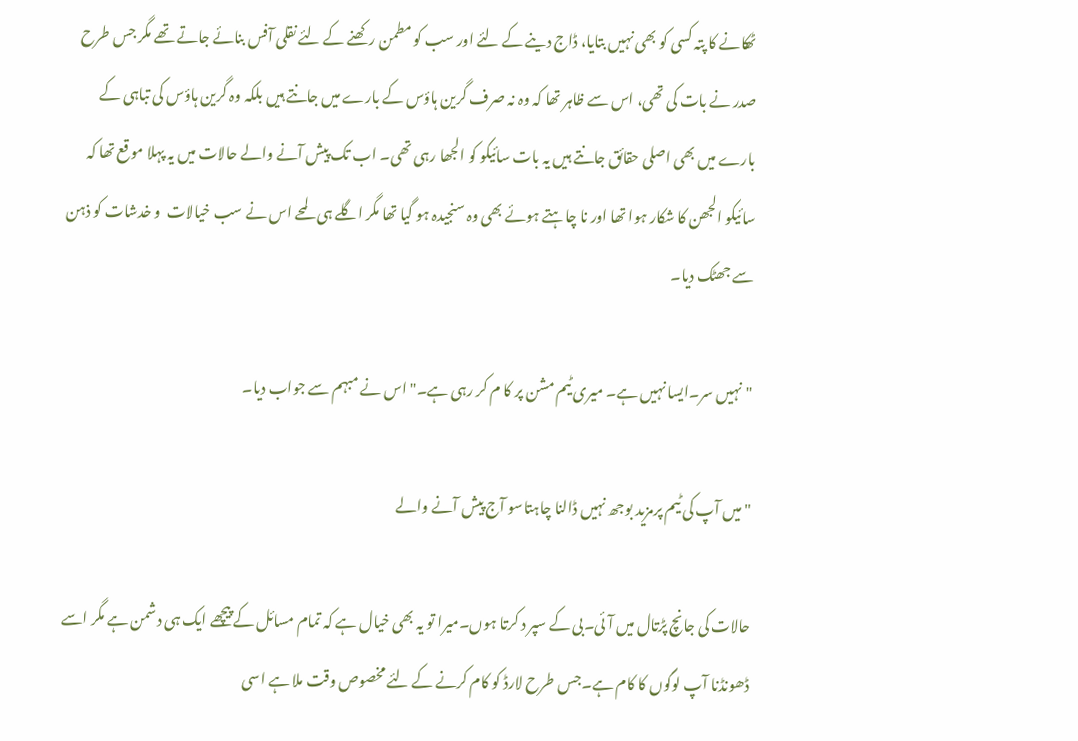ٹھکانے کا پتہ کسی کو بھی نہیں بتایا، ڈاج دینے کے لئے اور سب کو مطمن رکھنے کے لئے نقلی آفس بنائے جاتے تھے مگر جس طرح صدر نے بات کی تھی، اس سے ظاہر تھا کہ وہ نہ صرف گرین ہاؤس کے بارے میں جانتے ہیں بلکہ وہ گرین ہاؤس کی تباہی کے بارے میں بھی اصلی حقائق جانتے ہیں یہ بات سائیکو کو الجھا رہی تھی۔ اب تک پیش آنے والے حالات میں یہ پہلا موقع تھا کہ سائیکو الجھن کا شکار ہوا تھا اور نا چاہتے ہوئے بھی وہ سنجیدہ ہو گیا تھا مگر اگلے ہی لمحے اس نے سب خیالات  و خدشات کو ذہن سے جھٹک دیا۔

"نہیں سر۔ایسا نہیں ہے۔ میری ٹیم مشن پر کا م کر رہی ہے۔" اس نے مبہم سے جواب دیا۔

"میں آپ کی ٹیم پرمزید بوجھ نہیں ڈالنا چاہتاسو آج پیش آنے والے

حالات کی جانچ پڑتال میں آئی۔بی کے سپر د کرتا ہوں۔میرا تو یہ بھی خیال ہے کہ تمام مسائل کےپیچھے ایک ہی دشمن ہے مگر اسے ڈھونڈنا آپ لوگوں کا کام ہے۔جس طرح لارڈ کو کام کرنے کے لئے مخصوص وقت ملا ہے اسی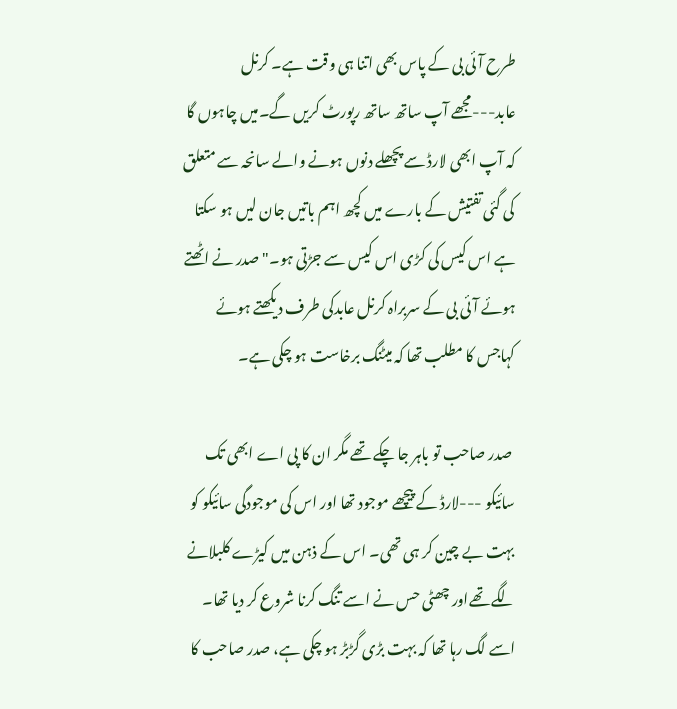طرح آئی بی کے پاس بھی اتنا ہی وقت ہے۔ کرنل عابد---مجھے آپ ساتھ ساتھ رپورٹ کریں گے۔میں چاہوں گا کہ آپ ابھی لارڈ سے پچھلے دنوں ہونے والے سانحہ سے متعلق کی گئی تفتیش کے بارے میں کچھ اہم باتیں جان لیں ہو سکتا ہے اس کیس کی کڑی اس کیس سے جڑتی ہو۔" صدر نے اٹھتے ہوئے آئی بی کے سربراہ کرنل عابدکی طرف دیکھتے ہوئے کہاجس کا مطلب تھا کہ میٹنگ برخاست ہو چکی ہے۔

 صدر صاحب تو باہر جا چکے تھے مگر ان کا پی اے ابھی تک  سائیکو ---لارڈ کے پیچھے موجود تھا اور اس کی موجودگی سائیکو کو بہت بے چین کر ہی تھی۔ اس کے ذہن میں کیڑے کلبلانے لگے تھےاور چھٹی حس نے اسے تنگ کرنا شروع کر دیا تھا۔ اسے لگ رہا تھا کہ بہت بڑی گڑبڑ ہو چکی ہے، صدر صاحب کا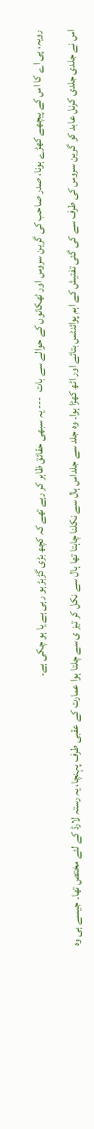رویہ، پی اے کا اس کے پیچھے کھڑے ہونا، صدر صاحب کی گرین سروس اور ٹھکانوں کے حوالے سے بات  --- یہ سبھی حقائق ظاہر کر رہے تھے کہ کچھ بڑی گڑبڑ ہو رہی ہے یا ہو چکی ہے۔

اس نے جلدی جلدی کرنل عابد کو گرین سروس کی طرف سے کی گئی تفتیش کے اہم پوائنٹس بتائے اور اٹھ کھڑا ہوا۔ وہ جلد سے جلداس ہال سے نکلنا چاہتا تھا ہال سے نکل کر تیز ی سے چلتا ہوا عمارت کے عقبی طرف پہنچا، یہ رستہ لارڈ کے لئے مختص تھا۔ جیسے ہی وہ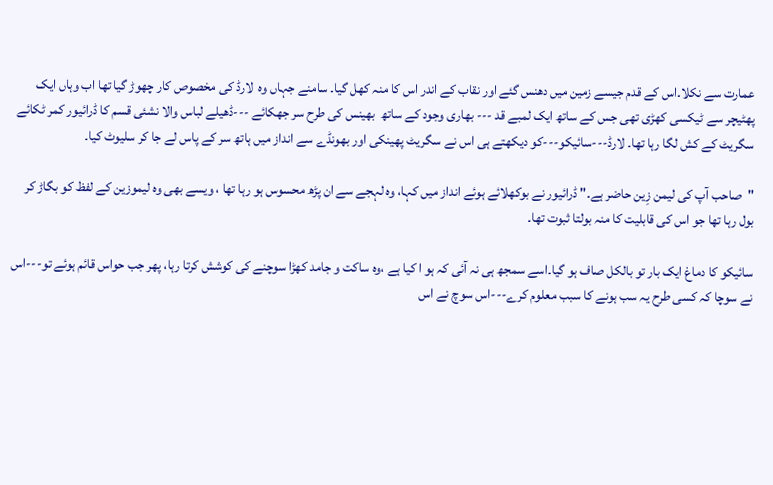عمارت سے نکلا۔اس کے قدم جیسے زمین میں دھنس گئے اور نقاب کے اندر اس کا منہ کھل گیا۔ سامنے جہاں وہ  لارڈ کی مخصوص کار چھوڑ گیا تھا اب وہاں ایک پھٹیچر سے ٹیکسی کھڑی تھی جس کے ساتھ ایک لمبے قد --- بھاری وجود کے ساتھ  بھینس کی طرح سر جھکائے ---ڈھیلے لباس والا نشئی قسم کا ڈرائیور کمر ٹکائے سگریٹ کے کش لگا رہا تھا۔ لارڈ---سائیکو---کو دیکھتے ہی اس نے سگریٹ پھینکی اور بھونڈے سے انداز میں ہاتھ سر کے پاس لے جا کر سلیوٹ کیا۔

"صاحب آپ کی لیمن زِین حاضر ہے۔" ڈرائیور نے بوکھلائے ہوئے انداز میں کہا، وہ لہجے سے ان پڑھ محسوس ہو رہا تھا ، ویسے بھی وہ لیموزین کے لفظ کو بگاڑ کر بول رہا تھا جو اس کی قابلیت کا منہ بولتا ثبوت تھا۔

سائیکو کا دماغ ایک بار تو بالکل صاف ہو گیا۔اسے سمجھ ہی نہ آئی کہ ہو ا کیا ہے ،وہ ساکت و جامد کھڑا سوچنے کی کوشش کرتا رہا، پھر جب حواس قائم ہوئے تو---اس نے سوچا کہ کسی طرح یہ سب ہونے کا سبب معلوم کرے---اس سوچ نے اس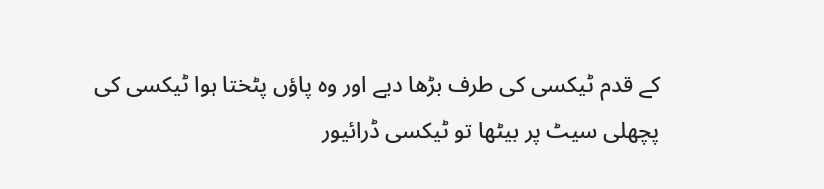کے قدم ٹیکسی کی طرف بڑھا دیے اور وہ پاؤں پٹختا ہوا ٹیکسی کی پچھلی سیٹ پر بیٹھا تو ٹیکسی ڈرائیور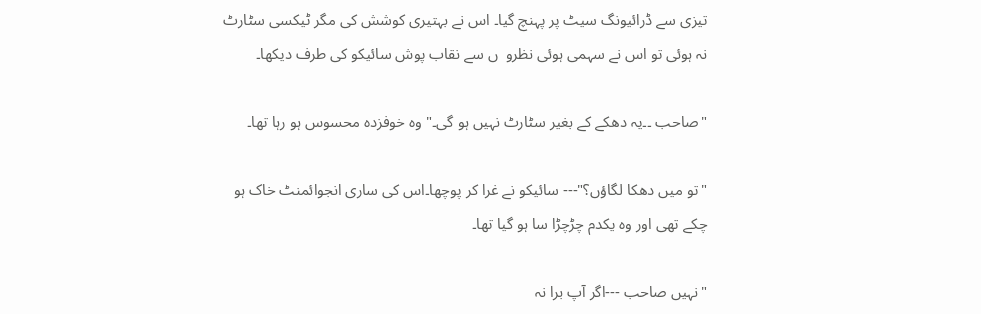تیزی سے ڈرائیونگ سیٹ پر پہنچ گیا۔ اس نے بہتیری کوشش کی مگر ٹیکسی سٹارٹ نہ ہوئی تو اس نے سہمی ہوئی نظرو  ں سے نقاب پوش سائیکو کی طرف دیکھا۔

"صاحب ۔۔یہ دھکے کے بغیر سٹارٹ نہیں ہو گی۔" وہ خوفزدہ محسوس ہو رہا تھا۔

"تو میں دھکا لگاؤں؟"--- سائیکو نے غرا کر پوچھا۔اس کی ساری انجوائمنٹ خاک ہو چکے تھی اور وہ یکدم چڑچڑا سا ہو گیا تھا۔

"نہیں صاحب ---اگر آپ برا نہ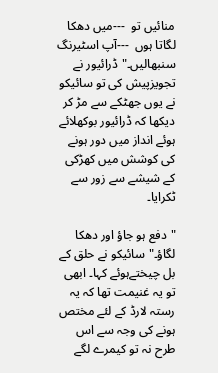منائیں تو  ---میں دھکا لگاتا ہوں  ---آپ اسٹیرنگ سنبھالیں۔"ڈرائیور نے تجویزپیش کی تو سائیکو نے یوں جھٹکے سے مڑ کر دیکھا کہ ڈرائیور بوکھلائے ہوئے انداز میں دور ہونے کی کوشش میں کھڑکی کے شیشے سے زور سے ٹکرایا۔

"دفع ہو جاؤ اور دھکا لگاؤ۔"سائیکو نے حلق کے بل چیختےہوئے کہا۔ ابھی تو یہ غنیمت تھا کہ یہ رستہ لارڈ کے لئے مختص ہونے کی وجہ سے اس طرح نہ تو کیمرے لگے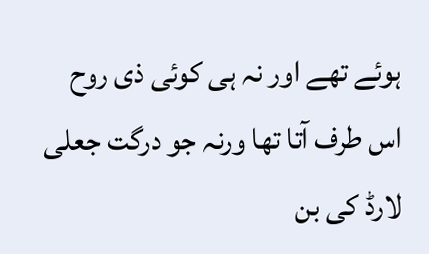ہوئے تھے اور نہ ہی کوئی ذی روح اس طرف آتا تھا ورنہ جو درگت جعلی لارڈ کی بن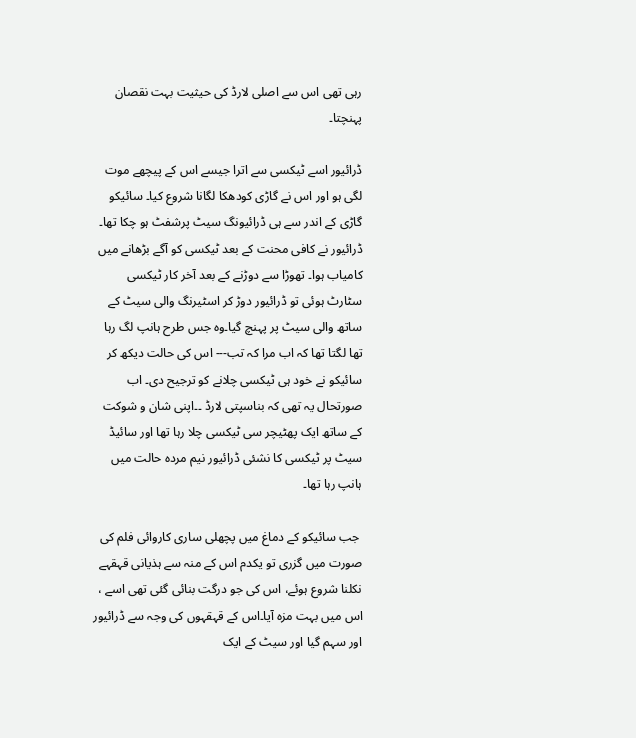رہی تھی اس سے اصلی لارڈ کی حیثیت بہت نقصان پہنچتا۔

ڈرائیور اسے ٹیکسی سے اترا جیسے اس کے پیچھے موت لگی ہو اور اس نے گاڑی کودھکا لگانا شروع کیا۔ سائیکو گاڑی کے اندر سے ہی ڈرائیونگ سیٹ پرشفٹ ہو چکا تھا۔ ڈرائیور نے کافی محنت کے بعد ٹیکسی کو آگے بڑھانے میں کامیاب ہوا۔ تھوڑا سے دوڑنے کے بعد آخر کار ٹیکسی سٹارٹ ہوئی تو ڈرائیور دوڑ کر اسٹیرنگ والی سیٹ کے ساتھ والی سیٹ پر پہنچ گیا۔وہ جس طرح ہانپ لگ رہا تھا لگتا تھا کہ اب مرا کہ تب--- اس کی حالت دیکھ کر سائیکو نے خود ہی ٹیکسی چلانے کو ترجیح دی۔ اب صورتحال یہ تھی کہ بناسپتی لارڈ ۔۔اپنی شان و شوکت کے ساتھ ایک پھٹیچر سی ٹیکسی چلا رہا تھا اور سائیڈ سیٹ پر ٹیکسی کا نشئی ڈرائیور نیم مردہ حالت میں ہانپ رہا تھا۔

 جب سائیکو کے دماغ میں پچھلی ساری کاروائی فلم کی صورت میں گزری تو یکدم اس کے منہ سے ہذیانی قہقہے نکلنا شروع ہوئے، اس کی جو درگت بنائی گئی تھی اسے ، اس میں بہت مزہ آیا۔اس کے قہقہوں کی وجہ سے ڈرائیور اور سہم گیا اور سیٹ کے ایک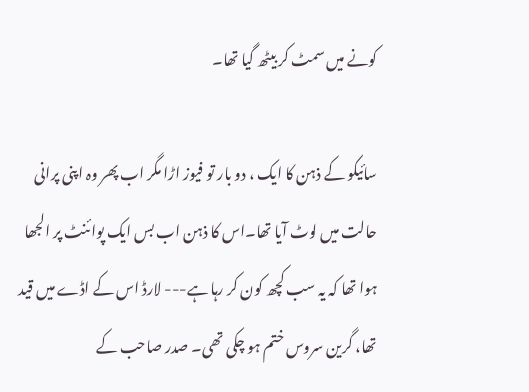کونے میں سمٹ کر بیٹھ گیا تھا۔

سائیکو کے ذہن کا ایک ، دو بار تو فیوز اڑا مگر اب پھر وہ اپنی پرانی حالت میں لوٹ آیا تھا۔اس کا ذہن اب بس ایک پوائنٹ پر الجھا ہوا تھا کہ یہ سب کچھ کون کر رہا ہے--- لارڈ اس کے اڈے میں قید تھا، گرین سروس ختم ہو چکی تھی۔ صدر صاحب کے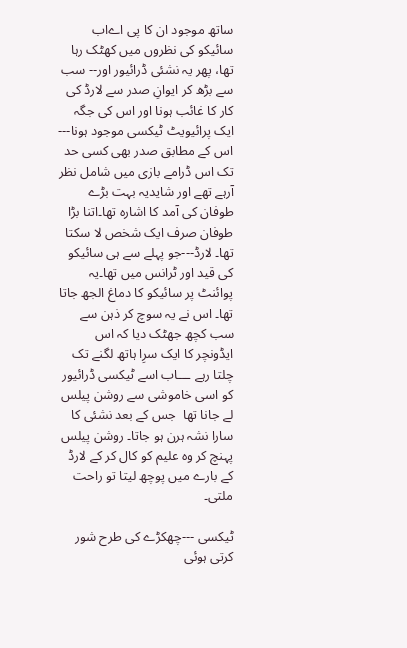ساتھ موجود ان کا پی اےاب سائیکو کی نظروں میں کھٹک رہا تھا، پھر یہ نشئی ڈرائیور اور-- سب سے بڑھ کر ایوانِ صدر سے لارڈ کی کار کا غائب ہونا اور اس کی جگہ ایک پرائیویٹ ٹیکسی موجود ہونا--- اس کے مطابق صدر بھی کسی حد تک اس ڈرامے بازی میں شامل نظر آرہے تھے اور شایدیہ بہت بڑے طوفان کی آمد کا اشارہ تھا۔اتنا بڑا طوفان صرف ایک شخص لا سکتا تھا۔ لارڈ---جو پہلے سے ہی سائیکو کی قید اور ٹرانس میں تھا۔یہ پوائنٹ پر سائیکو کا دماغ الجھ جاتا تھا۔ اس نے یہ سوچ کر ذہن سے سب کچھ جھٹک دیا کہ اس ایڈونچر کا ایک سرِا ہاتھ لگنے تک چلتا رہے ـــاب اسے ٹیکسی ڈرائیور کو اسی خاموشی سے روشن پیلس لے جانا تھا  جس کے بعد نشئی کا سارا نشہ ہرن ہو جاتا۔ روشن پیلس پہنچ کر وہ علیم کو کال کر کے لارڈ کے بارے میں پوچھ لیتا تو راحت ملتی۔

ٹیکسی ---چھکڑے کی طرح شور کرتی ہوئی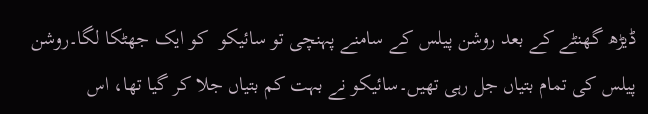ڈیڑھ گھنٹے کے بعد روشن پیلس کے سامنے پہنچی تو سائیکو  کو ایک جھٹکا لگا۔روشن پیلس کی تمام بتیاں جل رہی تھیں۔سائیکو نے بہت کم بتیاں جلا کر گیا تھا، اس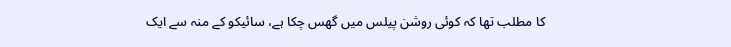کا مطلب تھا کہ کوئی روشن پیلس میں گھس چکا ہے، سائیکو کے منہ سے ایک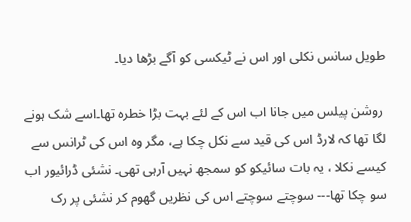طویل سانس نکلی اور اس نے ٹیکسی کو آگے بڑھا دیا۔

 روشن پیلس میں جانا اب اس کے لئے بہت بڑا خطرہ تھا۔اسے شک ہونے لگا تھا کہ لارڈ اس کی قید سے نکل چکا ہے، مگر وہ اس کی ٹرانس سے کیسے نکلا ، یہ بات سائیکو کو سمجھ نہیں آرہی تھی۔ نشئی ڈرائیور اب سو چکا تھا--- سوچتے سوچتے اس کی نظریں گھوم کر نشئی پر رک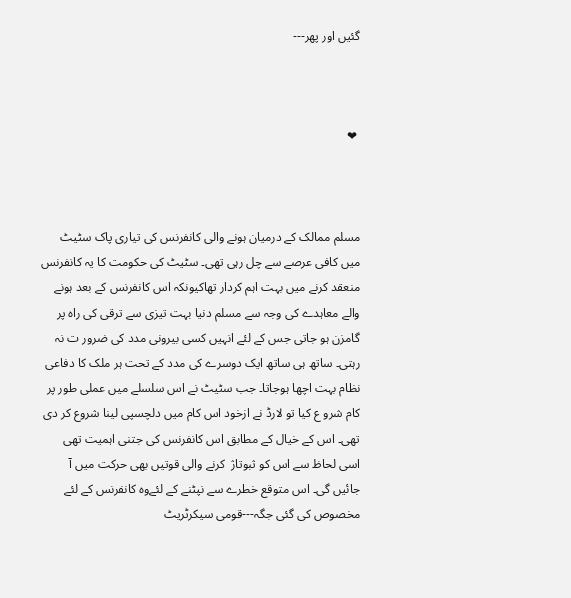گئیں اور پھر---



 ❤



مسلم ممالک کے درمیان ہونے والی کانفرنس کی تیاری پاک سٹیٹ میں کافی عرصے سے چل رہی تھی۔ سٹیٹ کی حکومت کا یہ کانفرنس منعقد کرنے میں بہت اہم کردار تھاکیونکہ اس کانفرنس کے بعد ہونے والے معاہدے کی وجہ سے مسلم دنیا بہت تیزی سے ترقی کی راہ پر گامزن ہو جاتی جس کے لئے انہیں کسی بیرونی مدد کی ضرور ت نہ رہتی۔ ساتھ ہی ساتھ ایک دوسرے کی مدد کے تحت ہر ملک کا دفاعی نظام بہت اچھا ہوجاتا۔ جب سٹیٹ نے اس سلسلے میں عملی طور پر کام شرو ع کیا تو لارڈ نے ازخود اس کام میں دلچسپی لینا شروع کر دی تھی۔ اس کے خیال کے مطابق اس کانفرنس کی جتنی اہمیت تھی اسی لحاظ سے اس کو ثبوتاژ  کرنے والی قوتیں بھی حرکت میں آ جائیں گی۔ اس متوقع خطرے سے نپٹنے کے لئےوہ کانفرنس کے لئے مخصوص کی گئی جگہ---قومی سیکرٹریٹ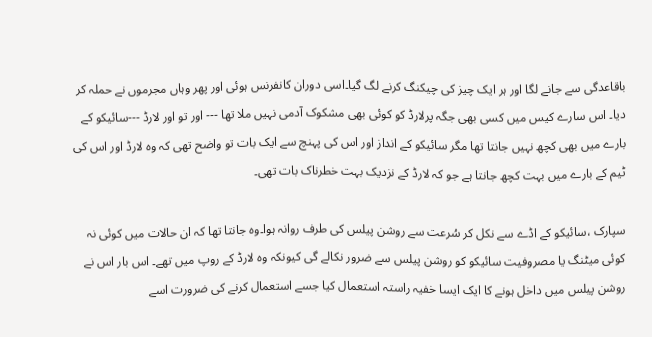باقاعدگی سے جانے لگا اور ہر ایک چیز کی چیکنگ کرنے لگ گیا۔اسی دوران کانفرنس ہوئی اور پھر وہاں مجرموں نے حملہ کر دیا۔ اس سارے کیس میں کسی بھی جگہ پرلارڈ کو کوئی بھی مشکوک آدمی نہیں ملا تھا --- اور تو اور لارڈ ---سائیکو کے بارے میں بھی کچھ نہیں جانتا تھا مگر سائیکو کے انداز اور اس کی پہنچ سے ایک بات تو واضح تھی کہ وہ لارڈ اور اس کی ٹیم کے بارے میں بہت کچھ جانتا ہے جو کہ لارڈ کے نزدیک بہت خطرناک بات تھی۔

سپارک ،سائیکو کے اڈے سے نکل کر سُرعت سے روشن پیلس کی طرف روانہ ہوا۔وہ جانتا تھا کہ ان حالات میں کوئی نہ کوئی میٹنگ یا مصروفیت سائیکو کو روشن پیلس سے ضرور نکالے گی کیونکہ وہ لارڈ کے روپ میں تھے۔ اس بار اس نے روشن پیلس میں داخل ہونے کا ایک ایسا خفیہ راستہ استعمال کیا جسے استعمال کرنے کی ضرورت اسے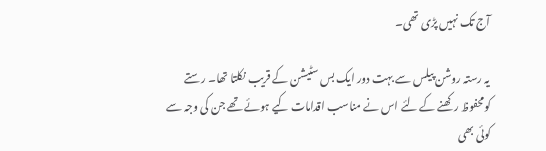آج تک نہیں پڑی تھی۔

یہ رستہ روشن پیلس سے بہت دور ایک بس سٹیشن کے قریب نکلتا تھا۔ رستے کومحفوظ رکھنے کے لئے اس نے مناسب اقدامات کیے ہوئے تھے جن کی وجہ سے کوئی بھی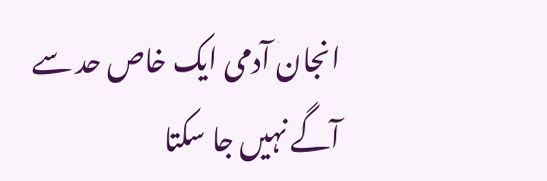انجان آدمی ایک خاص حد سے آگے نہیں جا سکتا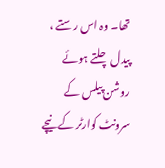تھا۔ وہ اس رستے ، پیدل چلتے ہوئے روشن پیلس کے سرونٹ کوارٹر کے نیچے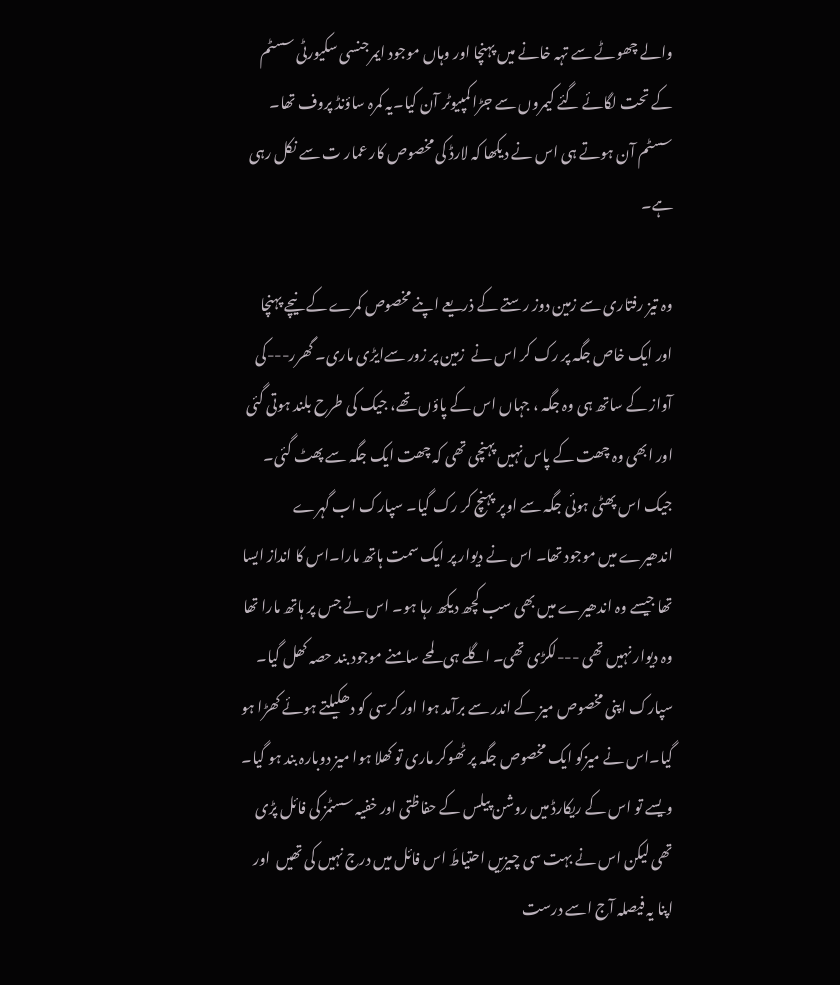والے چھوٹے سے تہہ خانے میں پہنچا اور وہاں موجود ایمرجنسی سکیورٹی سسٹم کے تحت لگائے گئے کیمروں سے جڑا کمپیوٹر آن کیا۔یہ کمرہ ساؤنڈ پروف تھا۔ سسٹم آن ہوتے ہی اس نے دیکھا کہ لارڈ کی مخصوص کار عمار ت سے نکل رہی ہے۔

وہ تیز رفتاری سے زمین دوز رستے کے ذریعے اپنے مخصوص کمرے کے نیچے پہنچا اور ایک خاص جگہ پر رک کر اس نے  زمین پر زور سےایڑی ماری۔ گھرر---کی آواز کے ساتھ ہی وہ جگہ ، جہاں اس کے پاؤں تھے، جیک کی طرح بلند ہوتی گئی اور ابھی وہ چھت کے پاس نہیں پہنچی تھی کہ چھت ایک جگہ سے پھٹ گئی۔ جیک اس پھٹی ہوئی جگہ سے اوپر پہنچ کر رک گیا۔ سپارک اب گہرے اندھیرے میں موجود تھا۔ اس نے دیوار پر ایک سمت ہاتھ مارا۔اس کا انداز ایسا تھا جیسے وہ اندھیرے میں بھی سب کچھ دیکھ رہا ہو۔ اس نے جس پر ہاتھ مارا تھا وہ دیوار نہیں تھی ---لکڑی تھی۔ اگلے ہی لمحے سامنے موجود بند حصہ کھل گیا۔ سپارک اپنی مخصوص میز کے اندر سے برآمد ہوا اور کرسی کو دھکیلتے ہوئے کھڑا ہو گیا۔اس نے میزکو ایک مخصوص جگہ پر ٹھوکر ماری تو کھلا ہوا میز دوبارہ بند ہو گیا۔ ویسے تو اس کے ریکارڈ میں روشن پیلس کے حفاظتی اور خفیہ سسٹمز کی فائل پڑی تھی لیکن اس نے بہت سی چیزیں احتیاطَ اس فائل میں درج نہیں کی تھیں  اور اپنا یہ فیصلہ آج اسے درست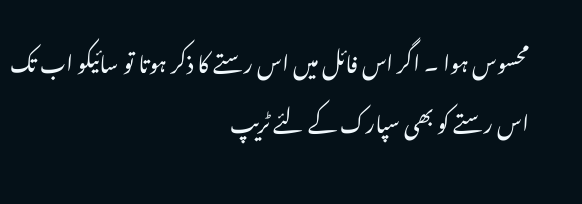محسوس ہوا ۔ اگر اس فائل میں اس رستے کا ذکر ہوتا تو سائیکو اب تک اس رستے کو بھی سپارک کے لئے ٹریپ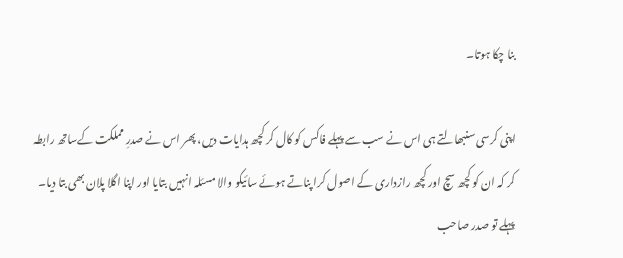بنا چکا ہوتا۔

اپنی کرسی سنبھالتے ہی اس نے سب سے پہلے فاکس کو کال کر کچھ ہدایات دیں، پھر اس نے صدرِ مملکت کےساتھ رابطہ کر کہ ان کو کچھ سچ اور کچھ رازداری کے اصول کرا پناتے ہوئے سائیکو والا مسئلہ انہیں بتایا اور اپنا اگلا پلان بھی بتا دیا۔ پہلے تو صدر صاحب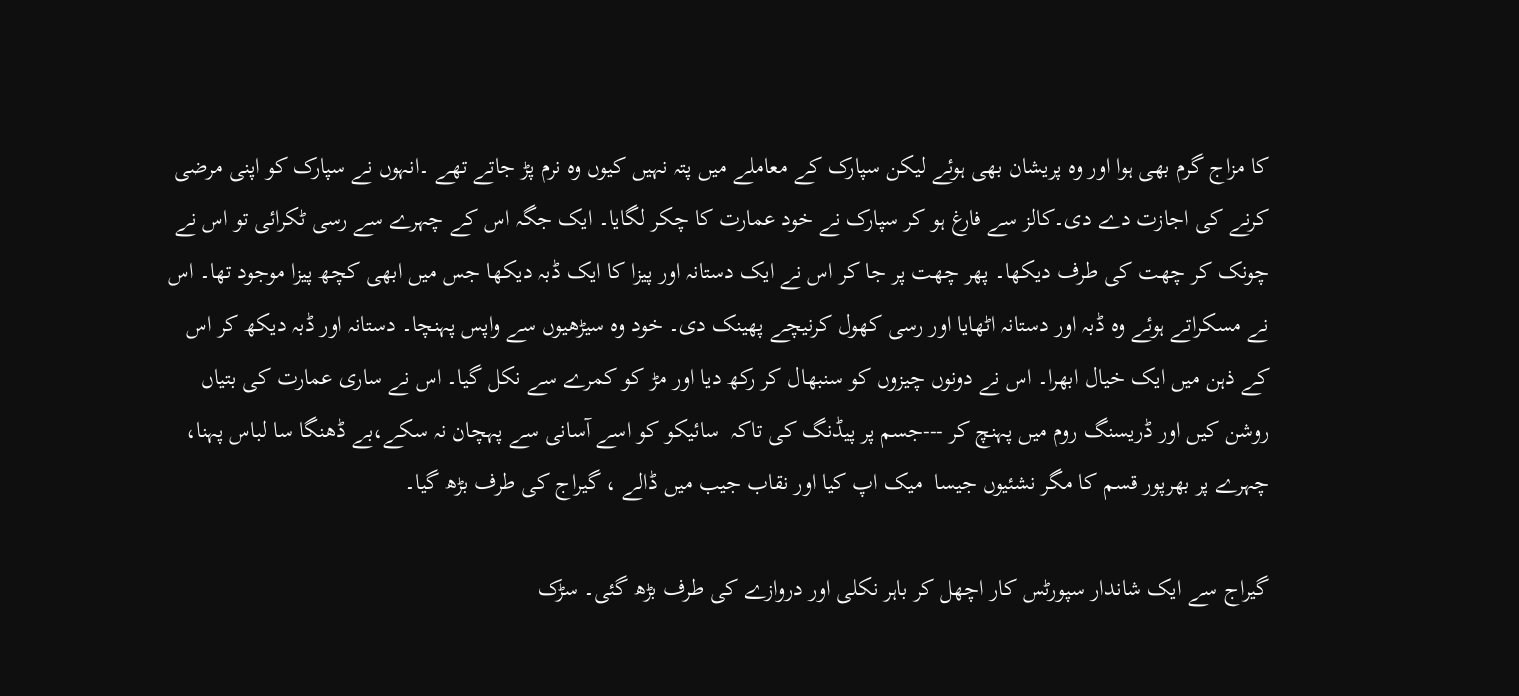کا مزاج گرم بھی ہوا اور وہ پریشان بھی ہوئے لیکن سپارک کے معاملے میں پتہ نہیں کیوں وہ نرم پڑ جاتے تھے ۔انہوں نے سپارک کو اپنی مرضی کرنے کی اجازت دے دی۔کالز سے فارغ ہو کر سپارک نے خود عمارت کا چکر لگایا۔ ایک جگہ اس کے چہرے سے رسی ٹکرائی تو اس نے چونک کر چھت کی طرف دیکھا۔ پھر چھت پر جا کر اس نے ایک دستانہ اور پیزا کا ایک ڈبہ دیکھا جس میں ابھی کچھ پیزا موجود تھا۔ اس نے مسکراتے ہوئے وہ ڈبہ اور دستانہ اٹھایا اور رسی کھول کرنیچے پھینک دی۔ خود وہ سیڑھیوں سے واپس پہنچا۔ دستانہ اور ڈبہ دیکھ کر اس کے ذہن میں ایک خیال ابھرا۔ اس نے دونوں چیزوں کو سنبھال کر رکھ دیا اور مڑ کو کمرے سے نکل گیا۔ اس نے ساری عمارت کی بتیاں روشن کیں اور ڈریسنگ روم میں پہنچ کر ---جسم پر پیڈنگ کی تاکہ  سائیکو کو اسے آسانی سے پہچان نہ سکے،بے ڈھنگا سا لباس پہنا، چہرے پر بھرپور قسم کا مگر نشئیوں جیسا  میک اپ کیا اور نقاب جیب میں ڈالے ، گیراج کی طرف بڑھ گیا۔

گیراج سے ایک شاندار سپورٹس کار اچھل کر باہر نکلی اور دروازے کی طرف بڑھ گئی۔ سڑک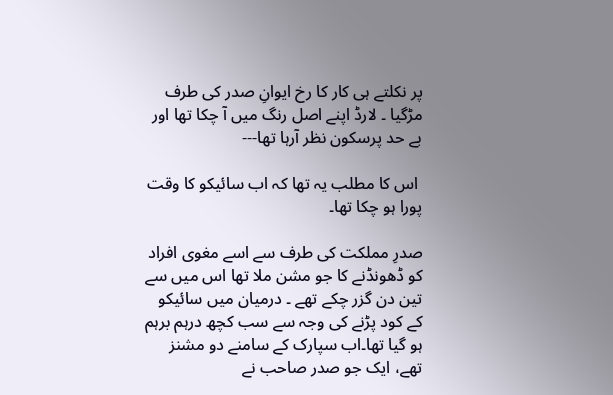پر نکلتے ہی کار کا رخ ایوانِ صدر کی طرف مڑگیا ۔ لارڈ اپنے اصل رنگ میں آ چکا تھا اور بے حد پرسکون نظر آرہا تھا---

 اس کا مطلب یہ تھا کہ اب سائیکو کا وقت پورا ہو چکا تھا۔

صدرِ مملکت کی طرف سے اسے مغوی افراد کو ڈھونڈنے کا جو مشن ملا تھا اس میں سے تین دن گزر چکے تھے ۔ درمیان میں سائیکو کے کود پڑنے کی وجہ سے سب کچھ درہم برہم ہو گیا تھا۔اب سپارک کے سامنے دو مشنز تھے، ایک جو صدر صاحب نے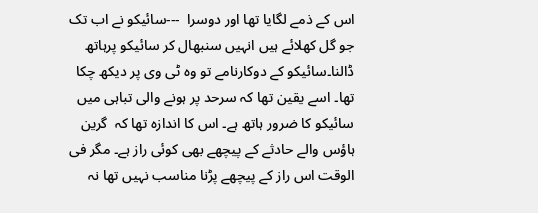اس کے ذمے لگایا تھا اور دوسرا  ---سائیکو نے اب تک جو گل کھلائے ہیں انہیں سنبھال کر سائیکو پرہاتھ ڈالنا۔سائیکو کے دوکارنامے تو وہ ٹی وی پر دیکھ چکا تھا۔ اسے یقین تھا کہ سرحد پر ہونے والی تباہی میں سائیکو کا ضرور ہاتھ ہے۔ اس کا اندازہ تھا کہ  گرین ہاؤس والے حادثے کے پیچھے بھی کوئی راز ہے۔ مگر فی الوقت اس راز کے پیچھے پڑنا مناسب نہیں تھا نہ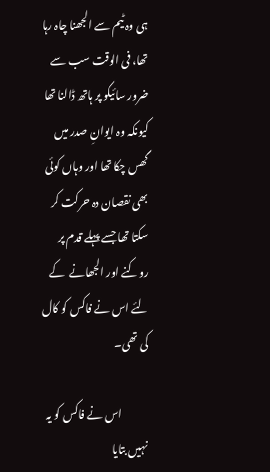ہی وہ ٹیم سے الجھنا چاہ رہا تھا، فی الوقت سب سے ضرور سائیکو پر ہاتھ ڈالنا تھا کیونکہ وہ ایوانِ صدر میں گھس چکا تھا اور وہاں کوئی بھی نقصان دہ حرکت کر سکتا تھا جسے پہلے قدم پر  روکنے اور الجھانے  کے لئے اس نے فاکس کو کال کی تھی۔

            اس نے فاکس کو یہ نہیں بتایا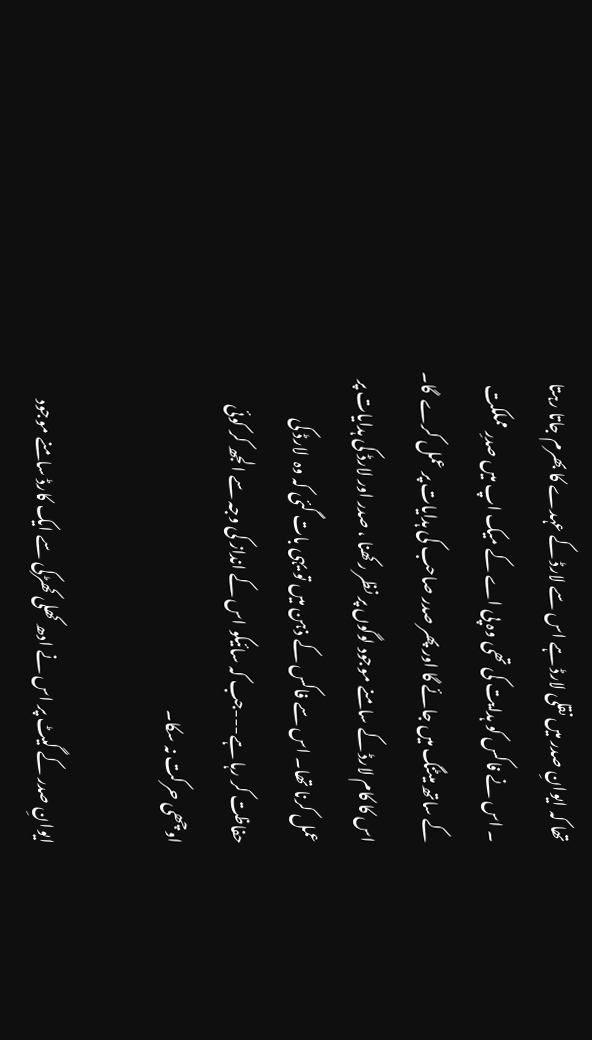تھا کہ ایوانِ صدر میں نقلی لارڈ ہے اس سے لارڈ کے عہدے کا بھرم جاتا رہتا ۔ اس نے فاکس کو ہدایت کی تھی وہ پی اے کے میک اپ میں صدرِ مملکت کے ساتھ میٹنگ میں جائے گا اور پھر صدر صاحب کی ہدایات پر عمل کرے  گا۔ اس کا کام لارڈ کے سامنے موجود لوگوں پر نظر رکھنا ، صدر اور لارڈ کی ہدایات پر عمل کرنا تھا۔ اس سے فاکس کے ذہن میں تو یہی بات گئی کہ وہ  لارڈ کی حفاظت کر رہا ہے---جب کہ سائیکو اس کے انداز کی وجہ سے الجھ کر کوئی اوچھی حرکت نہ سکا۔

ایوانِ صدر کے گیٹ پر اس نے ادھ کھلی کھڑکی سے ایک کارڈ سامنے موجود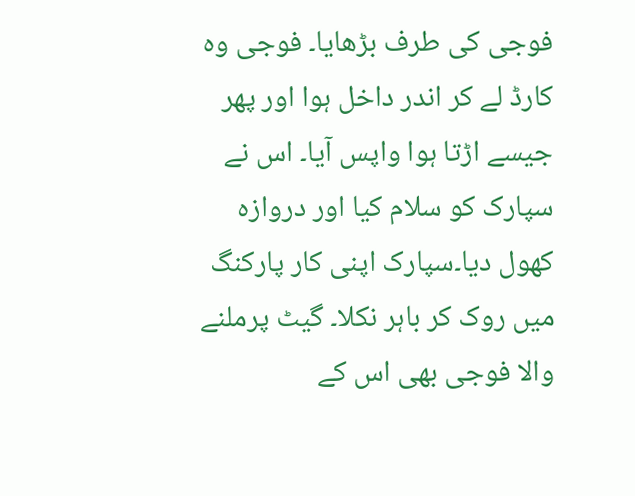فوجی کی طرف بڑھایا۔ فوجی وہ کارڈ لے کر اندر داخل ہوا اور پھر جیسے اڑتا ہوا واپس آیا۔ اس نے سپارک کو سلام کیا اور دروازہ کھول دیا۔سپارک اپنی کار پارکنگ میں روک کر باہر نکلا۔ گیٹ پرملنے والا فوجی بھی اس کے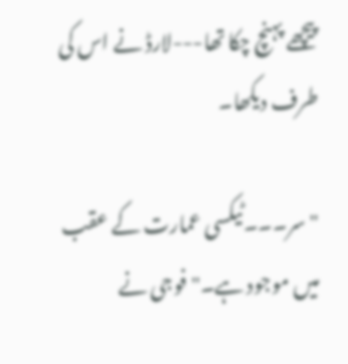پیچھے پہنچ چکا تھا---لارڈ نے اس کی طرف دیکھا۔

"سر۔۔۔ٹیکسی عمارت کے عقب میں موجود ہے۔" فوجی نے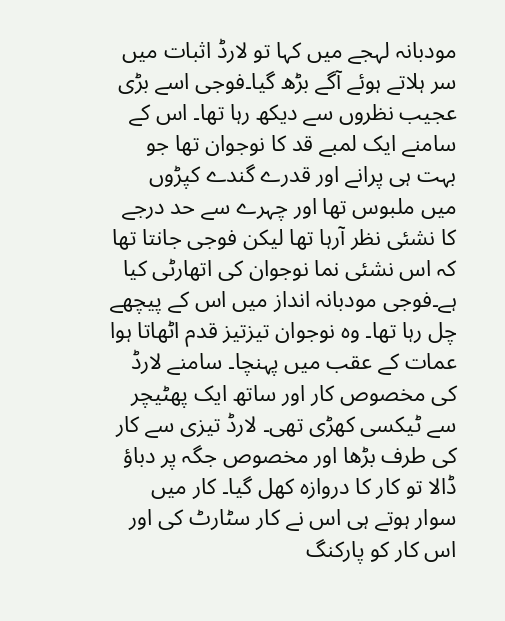مودبانہ لہجے میں کہا تو لارڈ اثبات میں سر ہلاتے ہوئے آگے بڑھ گیا۔فوجی اسے بڑی عجیب نظروں سے دیکھ رہا تھا۔ اس کے سامنے ایک لمبے قد کا نوجوان تھا جو  بہت ہی پرانے اور قدرے گندے کپڑوں  میں ملبوس تھا اور چہرے سے حد درجے کا نشئی نظر آرہا تھا لیکن فوجی جانتا تھا کہ اس نشئی نما نوجوان کی اتھارٹی کیا ہے۔فوجی مودبانہ انداز میں اس کے پیچھے چل رہا تھا۔ وہ نوجوان تیزتیز قدم اٹھاتا ہوا عمات کے عقب میں پہنچا۔ سامنے لارڈ کی مخصوص کار اور ساتھ ایک پھٹیچر سے ٹیکسی کھڑی تھی۔ لارڈ تیزی سے کار کی طرف بڑھا اور مخصوص جگہ پر دباؤ ڈالا تو کار کا دروازہ کھل گیا۔ کار میں سوار ہوتے ہی اس نے کار سٹارٹ کی اور اس کار کو پارکنگ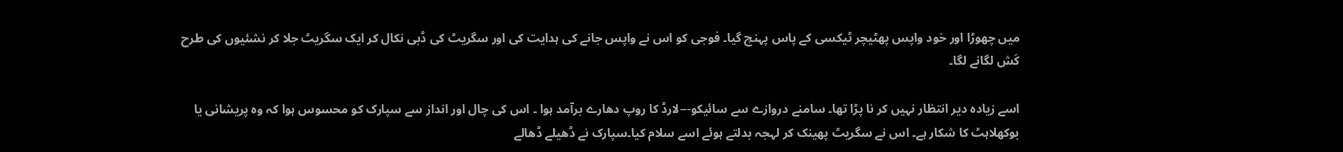میں چھوڑا اور خود واپس پھٹیچر ٹیکسی کے پاس پہنچ گیا۔ فوجی کو اس نے واپس جانے کی ہدایت کی اور سگریٹ کی ڈبی نکال کر ایک سگریٹ جلا کر نشئیوں کی طرح کَش لگانے لگا۔

اسے زیادہ دیر انتظار نہیں کر نا پڑا تھا۔ سامنے دروازے سے سائیکو---لارڈ کا روپ دھارے برآمد ہوا ۔ اس کی چال اور انداز سے سپارک کو محسوس ہوا کہ وہ پریشانی یا بوکھلاہٹ کا شکار ہے۔ اس نے سگریٹ پھینک کر لہجہ بدلتے ہوئے اسے سلام کیا۔سپارک نے ڈھیلے ڈھالے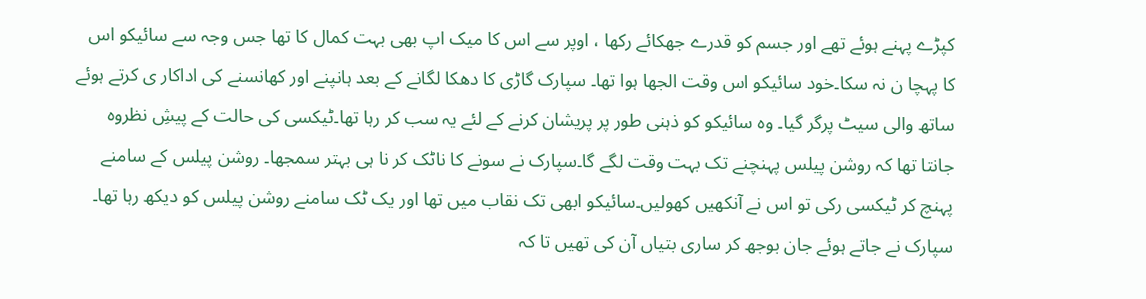کپڑے پہنے ہوئے تھے اور جسم کو قدرے جھکائے رکھا ، اوپر سے اس کا میک اپ بھی بہت کمال کا تھا جس وجہ سے سائیکو اس کا پہچا ن نہ سکا۔خود سائیکو اس وقت الجھا ہوا تھا۔ سپارک گاڑی کا دھکا لگانے کے بعد ہانپنے اور کھانسنے کی اداکار ی کرتے ہوئے ساتھ والی سیٹ پرگر گیا۔ وہ سائیکو کو ذہنی طور پر پریشان کرنے کے لئے یہ سب کر رہا تھا۔ٹیکسی کی حالت کے پیشِ نظروہ جانتا تھا کہ روشن پیلس پہنچنے تک بہت وقت لگے گا۔سپارک نے سونے کا ناٹک کر نا ہی بہتر سمجھا۔ روشن پیلس کے سامنے پہنچ کر ٹیکسی رکی تو اس نے آنکھیں کھولیں۔سائیکو ابھی تک نقاب میں تھا اور یک ٹک سامنے روشن پیلس کو دیکھ رہا تھا۔ سپارک نے جاتے ہوئے جان بوجھ کر ساری بتیاں آن کی تھیں تا کہ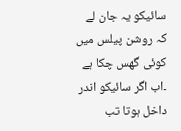سائیکو یہ جان لے کہ روشن پیلس میں کوئی گھس چکا ہے ۔اب اگر سائیکو اندر داخل ہوتا تب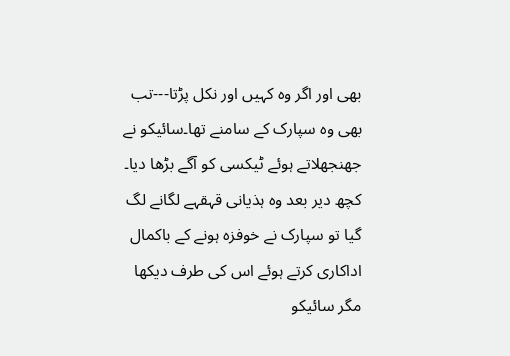بھی اور اگر وہ کہیں اور نکل پڑتا---تب بھی وہ سپارک کے سامنے تھا۔سائیکو نے جھنجھلاتے ہوئے ٹیکسی کو آگے بڑھا دیا۔ کچھ دیر بعد وہ ہذیانی قہقہے لگانے لگ گیا تو سپارک نے خوفزہ ہونے کے باکمال اداکاری کرتے ہوئے اس کی طرف دیکھا مگر سائیکو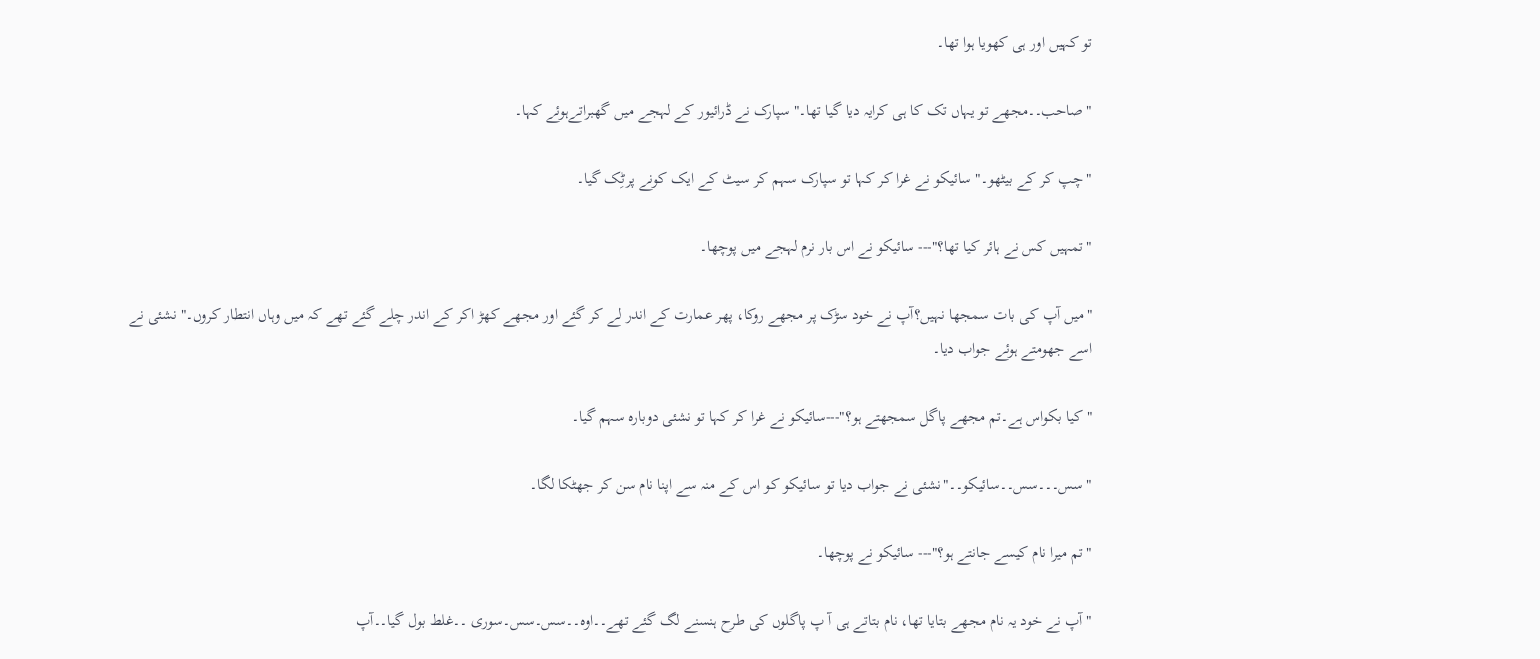تو کہیں اور ہی کھویا ہوا تھا۔

"صاحب۔۔مجھے تو یہاں تک کا ہی کرایہ دیا گیا تھا۔" سپارک نے ڈرائیور کے لہجے میں گھبراتےہوئے کہا۔

"چپ کر کے بیٹھو۔" سائیکو نے غرا کر کہا تو سپارک سہم کر سیٹ کے ایک کونے پرٹِک گیا۔

"تمہیں کس نے ہائر کیا تھا؟"--- سائیکو نے اس بار نرم لہجے میں پوچھا۔

"میں آپ کی بات سمجھا نہیں؟آپ نے خود سڑک پر مجھے روکا، پھر عمارت کے اندر لے کر گئے اور مجھے کھڑ اکر کے اندر چلے گئے تھے کہ میں وہاں انتطار کروں۔" نشئی نے اسے جھومتے ہوئے جواب دیا۔

"کیا بکواس ہے۔تم مجھے پاگل سمجھتے ہو؟"---سائیکو نے غرا کر کہا تو نشئی دوبارہ سہم گیا۔

"سس۔۔۔سس۔۔سائیکو۔۔"نشئی نے جواب دیا تو سائیکو کو اس کے منہ سے اپنا نام سن کر جھٹکا لگا۔

"تم میرا نام کیسے جانتے ہو؟"--- سائیکو نے پوچھا۔

"آپ نے خود یہ نام مجھے بتایا تھا، نام بتاتے ہی آ پ پاگلوں کی طرح ہنسنے لگ گئے تھے۔۔اوہ۔۔سس۔سس۔سوری ۔۔غلط بول گیا۔۔آپ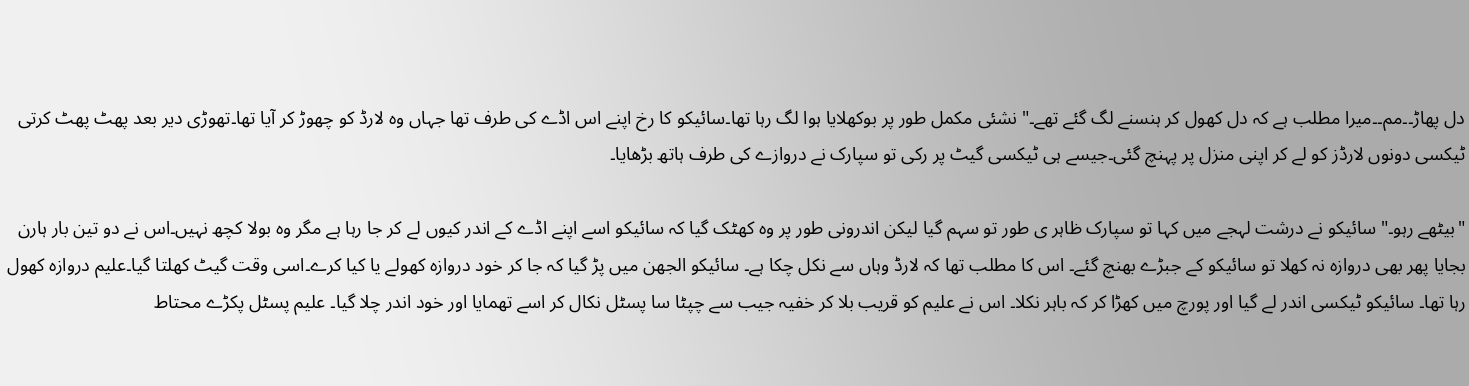دل پھاڑ۔۔مم۔۔میرا مطلب ہے کہ دل کھول کر ہنسنے لگ گئے تھے۔" نشئی مکمل طور پر بوکھلایا ہوا لگ رہا تھا۔سائیکو کا رخ اپنے اس اڈے کی طرف تھا جہاں وہ لارڈ کو چھوڑ کر آیا تھا۔تھوڑی دیر بعد پھٹ پھٹ کرتی ٹیکسی دونوں لارڈز کو لے کر اپنی منزل پر پہنچ گئی۔جیسے ہی ٹیکسی گیٹ پر رکی تو سپارک نے دروازے کی طرف ہاتھ بڑھایا۔

"بیٹھے رہو۔" سائیکو نے درشت لہجے میں کہا تو سپارک ظاہر ی طور تو سہم گیا لیکن اندرونی طور پر وہ کھٹک گیا کہ سائیکو اسے اپنے اڈے کے اندر کیوں لے کر جا رہا ہے مگر وہ بولا کچھ نہیں۔اس نے دو تین بار ہارن بجایا پھر بھی دروازہ نہ کھلا تو سائیکو کے جبڑے بھنچ گئے۔ اس کا مطلب تھا کہ لارڈ وہاں سے نکل چکا ہے۔ سائیکو الجھن میں پڑ گیا کہ جا کر خود دروازہ کھولے یا کیا کرے۔اسی وقت گیٹ کھلتا گیا۔علیم دروازہ کھول رہا تھا۔ سائیکو ٹیکسی اندر لے گیا اور پورچ میں کھڑا کر کہ باہر نکلا۔ اس نے علیم کو قریب بلا کر خفیہ جیب سے چپٹا سا پسٹل نکال کر اسے تھمایا اور خود اندر چلا گیا۔ علیم پسٹل پکڑے محتاط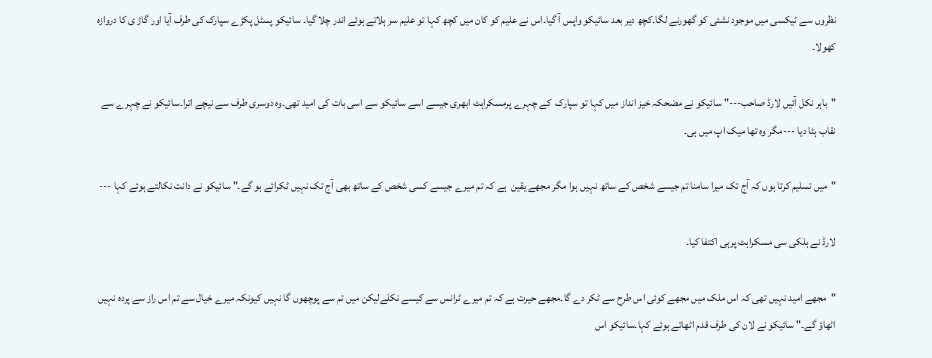نظروں سے ٹیکسی میں موجود نشئی کو گھورنے لگا۔کچھ دیر بعد سائیکو واپس آ گیا۔اس نے علیم کو کان میں کچھ کہا تو علیم سر ہلاتے ہوئے اندر چلا گیا۔ سائیکو پسٹل پکڑے سپارک کی طرف آیا اور گاڑ ی کا دروازہ کھولا۔

"باہر نکل آئیں لارڈ صاحب---" سائیکو نے مضحکہ خیز انداز میں کہا تو سپارک  کے چہرے پرمسکراہٹ ابھری جیسے اسے سائیکو سے اسی بات کی امید تھی۔وہ دوسری طرف سے نیچے اترا۔سائیکو نے چہرے سے نقاب ہٹا دیا ---مگر وہ تھا میک اپ میں ہی۔

"میں تسلیم کرتا ہوں کہ آج تک میرا سامنا تم جیسے شخص کے ساتھ نہیں ہوا مگر مجھے یقین  ہے کہ تم میرے جیسے کسی شخص کے ساتھ بھی آج تک نہیں ٹکرائے ہو گے۔" سائیکو نے دانت نکالتے ہوئے کہا ---

لارڈ نے ہلکی سی مسکراہٹ پرہی اکتفا کیا۔

"مجھے امید نہیں تھی کہ اس ملک میں مجھے کوئی اس طرح سے ٹکر دے گا۔مجھے حیرت ہے کہ تم میرے ٹرانس سے کیسے نکلےلیکن میں تم سے پوچھوں گا نہیں کیونکہ میرے خیال سے تم اس راز سے پردہ نہیں اٹھاؤ گے۔" سائیکو نے لان کی طرف قدم اٹھاتے ہوئے کہا۔سائیکو اس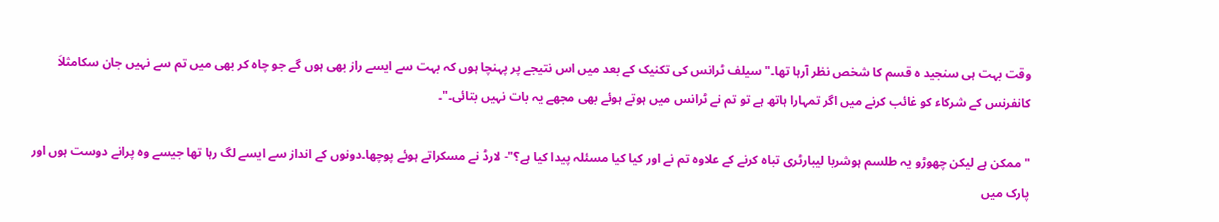وقت بہت ہی سنجید ہ قسم کا شخص نظر آرہا تھا۔"سیلف ٹرانس کی تکنیک کے بعد میں اس نتیجے پر پہنچا ہوں کہ بہت سے ایسے راز بھی ہوں گے جو چاہ کر بھی میں تم سے نہیں جان سکامثلاَ کانفرنس کے شرکاء کو غائب کرنے میں اگر تمہارا ہاتھ ہے تو تم نے ٹرانس میں ہوتے ہوئے بھی مجھے یہ بات نہیں بتائی۔"۔

"ممکن ہے لیکن چھوڑو یہ طلسم ہوشربا لیبارٹری تباہ کرنے کے علاوہ تم نے اور کیا کیا مسئلہ پیدا کیا ہے؟"- لارڈ نے مسکراتے ہوئے پوچھا۔دونوں کے انداز سے ایسے لگ رہا تھا جیسے وہ پرانے دوست ہوں اور پارک میں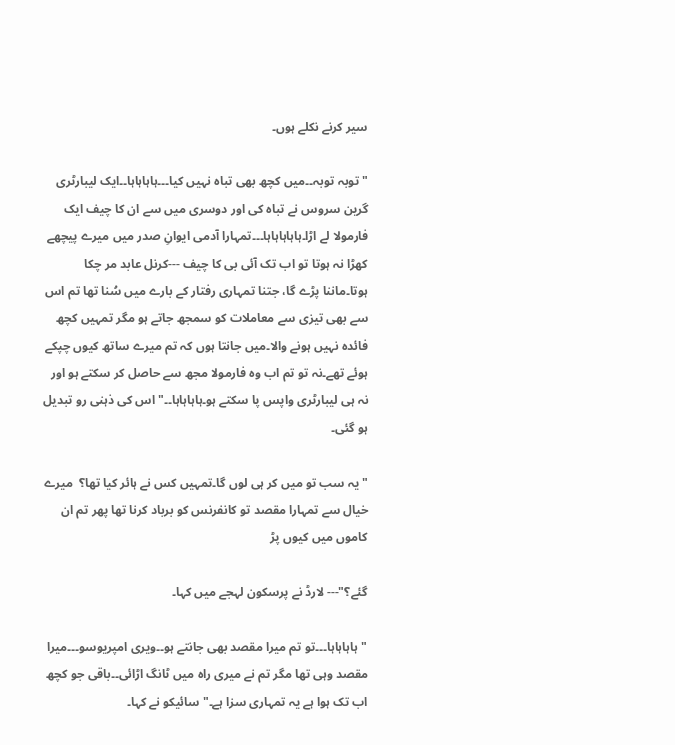سیر کرنے نکلے ہوں۔

"توبہ توبہ۔۔میں کچھ بھی تباہ نہیں کیا۔۔۔ہاہاہاہا۔۔ایک لیبارٹری گرین سروس نے تباہ کی اور دوسری میں سے ان کا چیف ایک فارمولا لے اڑا۔ہاہاہاہاہا۔۔۔تمہارا آدمی ایوانِ صدر میں میرے پیچھے کھڑا نہ ہوتا تو اب تک آئی بی کا چیف ---کرنل عابد مر چکا ہوتا۔ماننا پڑے گا، جتنا تمہاری رفتار کے بارے میں سُنا تھا تم اس سے بھی تیزی سے معاملات کو سمجھ جاتے ہو مگر تمہیں کچھ فائدہ نہیں ہونے والا۔میں جانتا ہوں کہ تم میرے ساتھ کیوں چپکے ہوئے تھے۔نہ تو تم اب وہ فارمولا مجھ سے حاصل کر سکتے ہو اور نہ ہی لیبارٹری واپس پا سکتے ہو۔ہاہاہاہا۔۔" اس کی ذہنی رو تبدیل ہو گئی۔

"یہ سب تو میں کر ہی لوں گا۔تمہیں کس نے ہائر کیا تھا؟  میرے خیال سے تمہارا مقصد تو کانفرنس کو برباد کرنا تھا پھر تم ان کاموں میں کیوں پڑ

گئے؟"--- لارڈ نے پرسکون لہجے میں کہا۔

"ہاہاہاہا۔۔۔تو تم میرا مقصد بھی جانتے ہو۔۔ویری امپریوسو۔۔۔میرا مقصد وہی تھا مگر تم نے میری راہ میں ٹانگ اڑائی۔۔باقی جو کچھ اب تک ہوا ہے یہ تمہاری سزا ہے۔" سائیکو نے کہا۔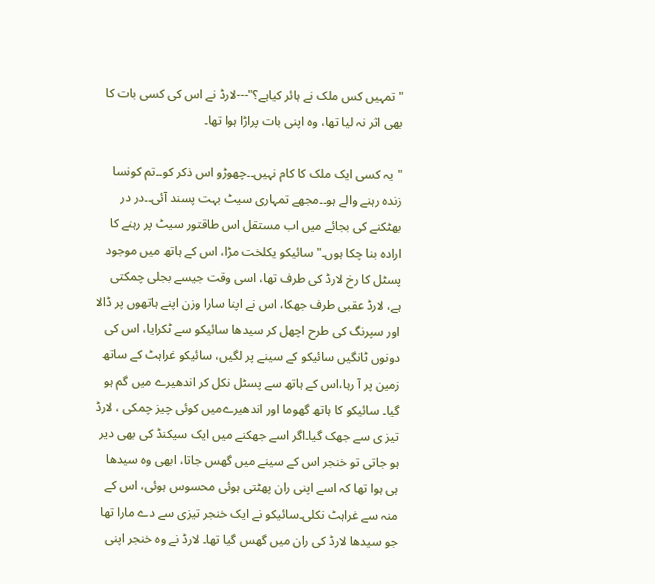"تمہیں کس ملک نے ہائر کیاہے؟"---لارڈ نے اس کی کسی بات کا بھی اثر نہ لیا تھا، وہ اپنی بات پراڑا ہوا تھا۔

"یہ کسی ایک ملک کا کام نہیں۔۔چھوڑو اس ذکر کو۔۔تم کونسا زندہ رہنے والے ہو۔۔مجھے تمہاری سیٹ بہت پسند آئی۔۔در در بھٹکنے کی بجائے میں اب مستقل اس طاقتور سیٹ پر رہنے کا ارادہ بنا چکا ہوں۔" سائیکو یکلخت مڑا، اس کے ہاتھ میں موجود پسٹل کا رخ لارڈ کی طرف تھا، اسی وقت جیسے بجلی چمکتی ہے، لارڈ عقبی طرف جھکا، اس نے اپنا سارا وزن اپنے ہاتھوں پر ڈالا اور سپرنگ کی طرح اچھل کر سیدھا سائیکو سے ٹکرایا، اس کی دونوں ٹانگیں سائیکو کے سینے پر لگیں، سائیکو غراہٹ کے ساتھ زمین پر آ رہا،اس کے ہاتھ سے پسٹل نکل کر اندھیرے میں گم ہو گیا۔ سائیکو کا ہاتھ گھوما اور اندھیرےمیں کوئی چیز چمکی ، لارڈ تیز ی سے جھک گیا۔اگر اسے جھکنے میں ایک سیکنڈ کی بھی دیر ہو جاتی تو خنجر اس کے سینے میں گھس جاتا، ابھی وہ سیدھا ہی ہوا تھا کہ اسے اپنی ران پھٹتی ہوئی محسوس ہوئی، اس کے منہ سے غراہٹ نکلی۔سائیکو نے ایک خنجر تیزی سے دے مارا تھا جو سیدھا لارڈ کی ران میں گھس گیا تھا۔ لارڈ نے وہ خنجر اپنی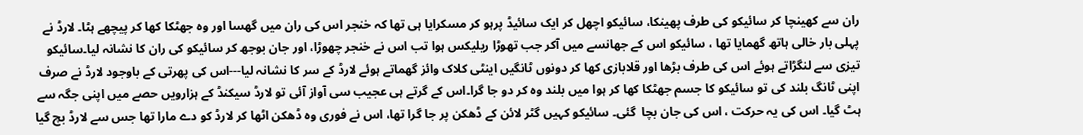ران سے کھینچا کر سائیکو کی طرف پھینکا، سائیکو اچھل کر ایک سائیڈ پرہو کر مسکرایا ہی تھا کہ خنجر اس کی ران میں گھسا اور وہ جھٹکا کھا کر پیچھے ہٹا۔ لارڈ نے پہلی بار خالی ہاتھ گھمایا تھا ، سائیکو اس کے جھانسے میں آکر جب تھوڑا ریلیکس ہوا تب اس نے خنجر چھوڑا، اور جان بوجھ کر سائیکو کی ران کا نشانہ لیا۔سائیکو تیزی سے لنگڑاتے ہوئے اس کی طرف بڑھا اور قلابازی کھا کر دونوں ٹانگیں اینٹی کلاک وائز گھماتے ہوئے لارڈ کے سر کا نشانہ لیا---اس کی پھرتی کے باوجود لارڈ نے صرف اپنی ٹانگ بلند کی تو سائیکو کا جسم جھٹکا کھا کر ہوا میں بلند وہ کر دو جا گرا۔اس کے گرتے ہی عجیب سی آواز آئی تو لارڈ سیکنڈ کے ہزارویں حصے میں اپنی جگہ سے ہٹ گیا۔ اس کی یہ حرکت ، اس کی جان بچا  گئی۔ سائیکو کہیں گٹر لائن کے ڈھکن پر جا گرا تھا، اس نے فوری وہ ڈھکن اٹھا کر لارڈ کو دے مارا تھا جس سے لارڈ بچ گیا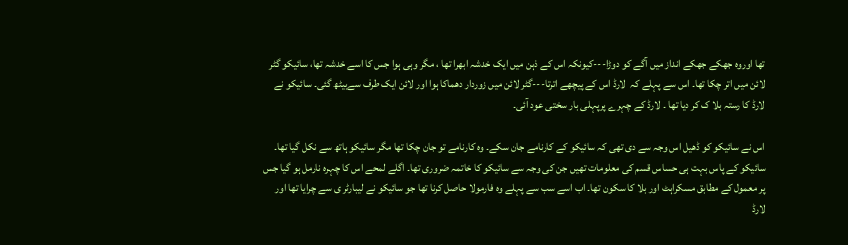تھا اوروہ جھکے جھکے انداز میں آگے کو دوڑا---کیونکہ اس کے ذہن میں ایک خدشہ ابھرا تھا ، مگر وہی ہوا جس کا اسے خدشہ تھا، سائیکو گٹر لائن میں اتر چکا تھا۔ اس سے پہلے کہ  لارڈ اس کے پیچھے اترتا---گٹر لائن میں زوردار دھماکا ہوا اور لائن ایک طرف سےبیٹھ گئی۔ سائیکو نے  لارڈ کا رستہ بلا ک کر دیا تھا ۔ لارڈ کے چہرے پرپہلی بار سختی عود آئی۔

اس نے سائیکو کو ڈھیل اس وجہ سے دی تھی کہ سائیکو کے کارنامے جان سکے۔ وہ کارنامے تو جان چکا تھا مگر سائیکو ہاتھ سے نکل گیا تھا۔ سائیکو کے پاس بہت ہی حساس قسم کی معلومات تھیں جن کی وجہ سے سائیکو کا خاتمہ ضروری تھا۔ اگلے لمحے اس کا چہرہ نارمل ہو گیا جس پر معمول کے مطابق مسکراہٹ اور بلا کا سکون تھا۔ اب اسے سب سے پہلے وہ فارمولا حاصل کرنا تھا جو سائیکو نے لیبارٹر ی سے چرایا تھا اور لارڈ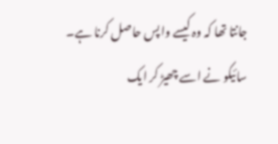جانتا تھا کہ وہ کیسے واپس حاصل کرنا ہے۔ سائیکو نے اسے چھیڑ کر ایک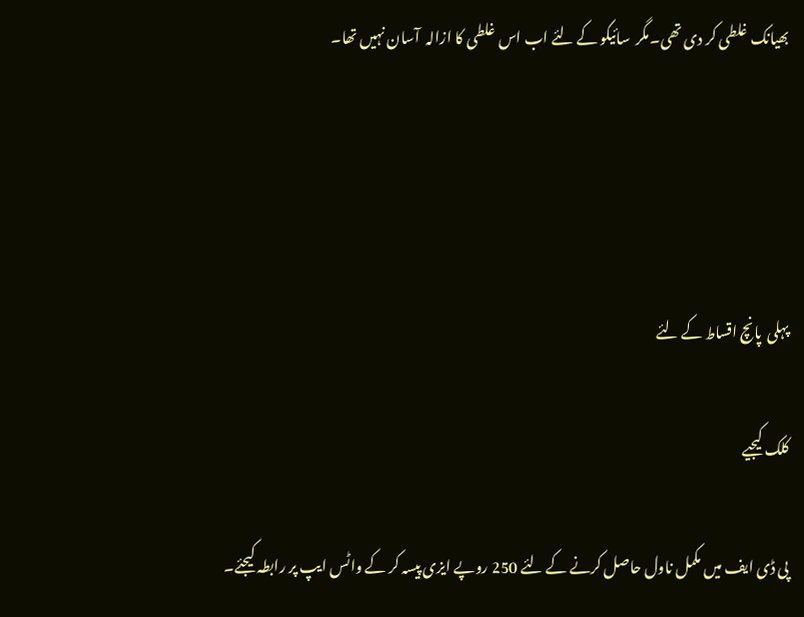بھیانک غلطی کر دی تھی۔مگر  سائیکو کے لئے اب اس غلطی کا ازالہ  آسان نہیں تھا۔




پہلی  پانچ اقساط کے لئے

کلک کیجیے

پی ڈی ایف میں مکمل ناول حاصل کرنے کے لئے 250 روپے ایزی پیسہ کر کے واٹس ایپ پر رابطہ کیجئے۔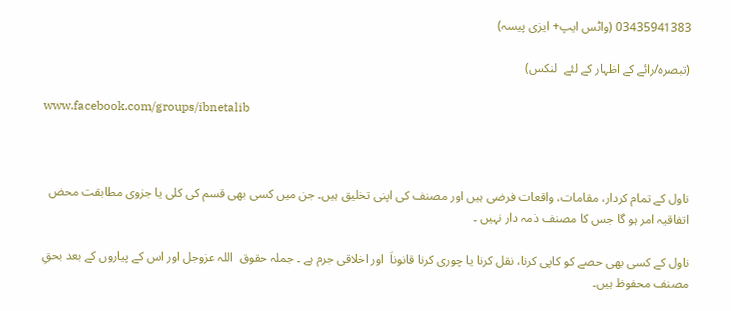03435941383 (واٹس ایپ+ ایزی پیسہ)

(تبصرہ/رائے کے اظہار کے لئے  لنکس)

www.facebook.com/groups/ibnetalib



ناول کے تمام کردار، مقامات، واقعات فرضی ہیں اور مصنف کی اپنی تخلیق ہیں۔ جن میں کسی بھی قسم کی کلی یا جزوی مطابقت محض اتفاقیہ امر ہو گا جس کا مصنف ذمہ دار نہیں ۔

ناول کے کسی بھی حصے کو کاپی کرنا، نقل کرنا یا چوری کرنا قانوناَ  اور اخلاقی جرم ہے ۔ جملہ حقوق  اللہ عزوجل اور اس کے پیاروں کے بعد بحقِ مصنف محفوظ ہیں۔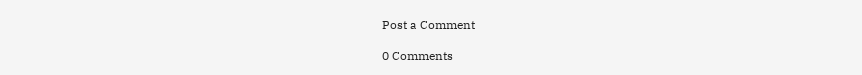Post a Comment

0 Comments